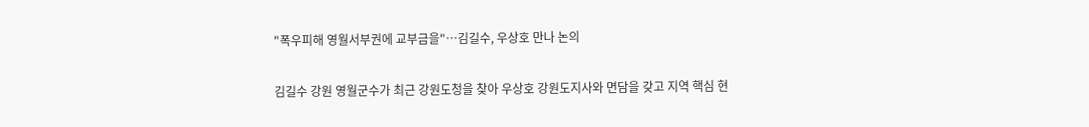"폭우피해 영월서부권에 교부금을"…김길수, 우상호 만나 논의

김길수 강원 영월군수가 최근 강원도청을 찾아 우상호 강원도지사와 면담을 갖고 지역 핵심 현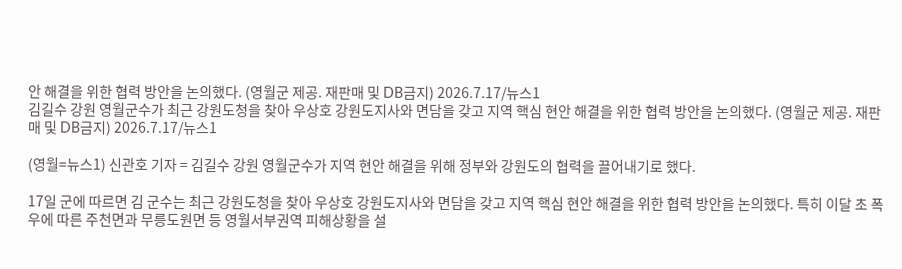안 해결을 위한 협력 방안을 논의했다. (영월군 제공. 재판매 및 DB금지) 2026.7.17/뉴스1
김길수 강원 영월군수가 최근 강원도청을 찾아 우상호 강원도지사와 면담을 갖고 지역 핵심 현안 해결을 위한 협력 방안을 논의했다. (영월군 제공. 재판매 및 DB금지) 2026.7.17/뉴스1

(영월=뉴스1) 신관호 기자 = 김길수 강원 영월군수가 지역 현안 해결을 위해 정부와 강원도의 협력을 끌어내기로 했다.

17일 군에 따르면 김 군수는 최근 강원도청을 찾아 우상호 강원도지사와 면담을 갖고 지역 핵심 현안 해결을 위한 협력 방안을 논의했다. 특히 이달 초 폭우에 따른 주천면과 무릉도원면 등 영월서부권역 피해상황을 설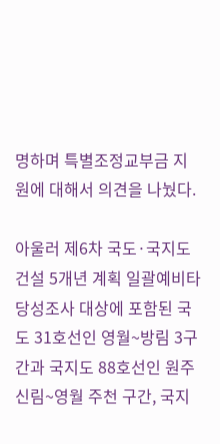명하며 특별조정교부금 지원에 대해서 의견을 나눴다.

아울러 제6차 국도·국지도 건설 5개년 계획 일괄예비타당성조사 대상에 포함된 국도 31호선인 영월~방림 3구간과 국지도 88호선인 원주 신림~영월 주천 구간, 국지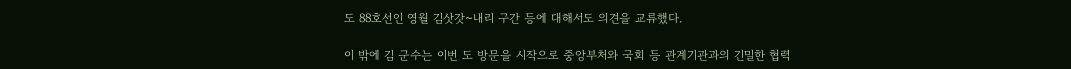도 88호선인 영월 김삿갓~내리 구간 등에 대해서도 의견을 교류했다.

이 밖에 김 군수는 이번 도 방문을 시작으로 중앙부처와 국회 등 관계기관과의 긴밀한 협력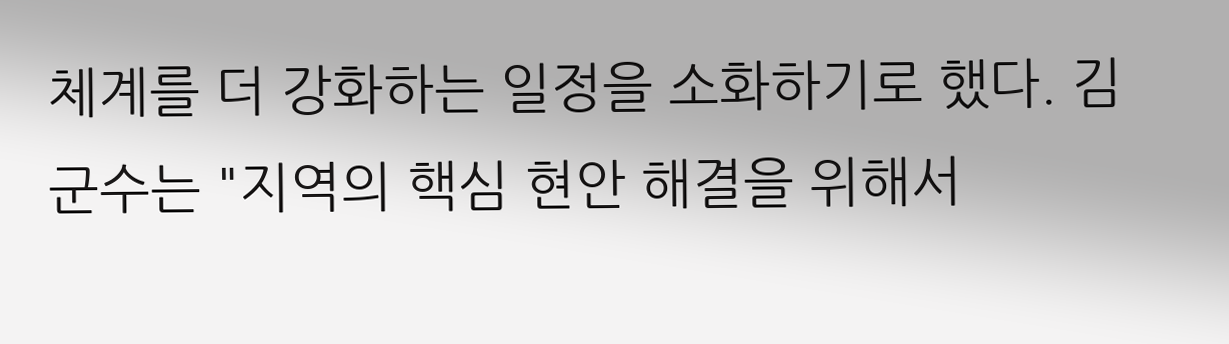체계를 더 강화하는 일정을 소화하기로 했다. 김 군수는 "지역의 핵심 현안 해결을 위해서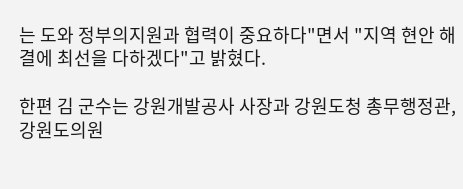는 도와 정부의지원과 협력이 중요하다"면서 "지역 현안 해결에 최선을 다하겠다"고 밝혔다.

한편 김 군수는 강원개발공사 사장과 강원도청 총무행정관, 강원도의원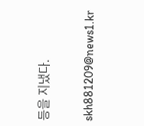등을 지냈다.

skh881209@news1.kr